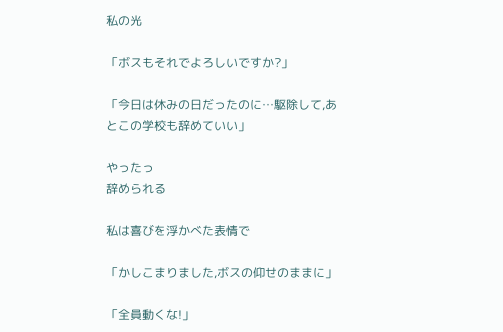私の光

「ボスもそれでよろしいですか?」

「今日は休みの日だったのに…駆除して,あとこの学校も辞めていい」

やったっ
辞められる

私は喜びを浮かべた表情で

「かしこまりました,ボスの仰せのままに」

「全員動くな!」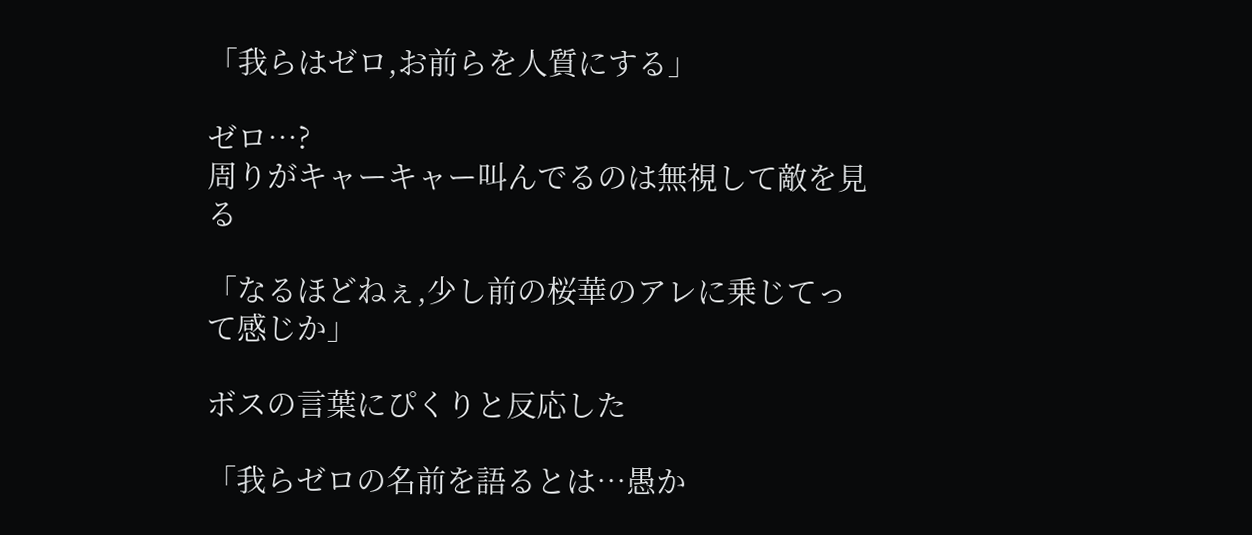「我らはゼロ,お前らを人質にする」

ゼロ…?
周りがキャーキャー叫んでるのは無視して敵を見る

「なるほどねぇ,少し前の桜華のアレに乗じてって感じか」

ボスの言葉にぴくりと反応した

「我らゼロの名前を語るとは…愚か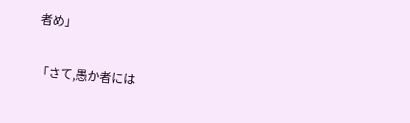者め」

「さて,愚か者には